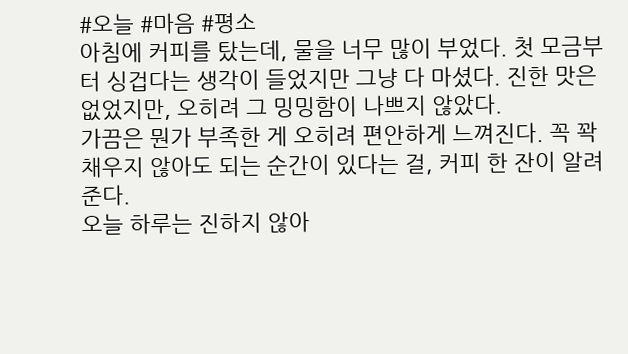#오늘 #마음 #평소
아침에 커피를 탔는데, 물을 너무 많이 부었다. 첫 모금부터 싱겁다는 생각이 들었지만 그냥 다 마셨다. 진한 맛은 없었지만, 오히려 그 밍밍함이 나쁘지 않았다.
가끔은 뭔가 부족한 게 오히려 편안하게 느껴진다. 꼭 꽉 채우지 않아도 되는 순간이 있다는 걸, 커피 한 잔이 알려준다.
오늘 하루는 진하지 않아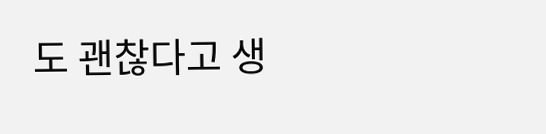도 괜찮다고 생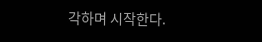각하며 시작한다.